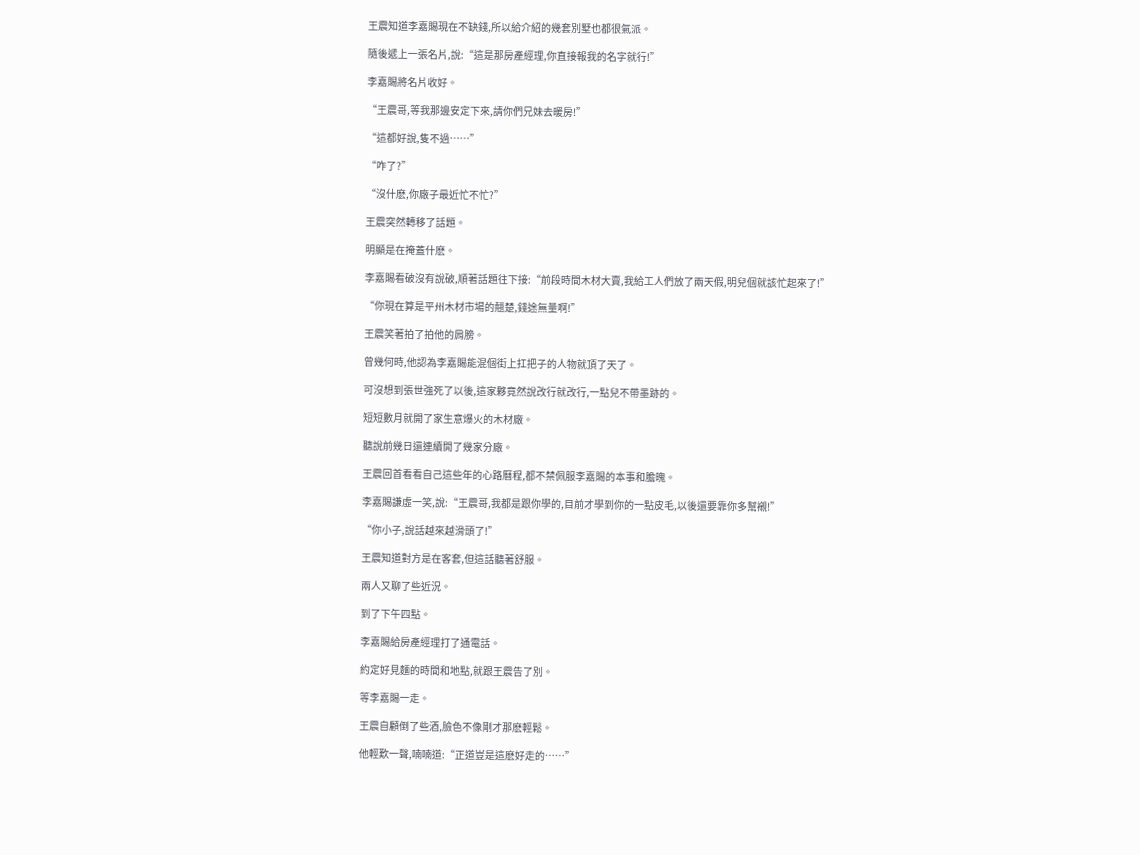王震知道李嘉賜現在不缺錢,所以給介紹的幾套別墅也都很氣派。

隨後遞上一張名片,說:“這是那房產經理,你直接報我的名字就行!”

李嘉賜將名片收好。

“王震哥,等我那邊安定下來,請你們兄妹去暖房!”

“這都好說,隻不過……”

“咋了?”

“沒什麽,你廠子最近忙不忙?”

王震突然轉移了話題。

明顯是在掩蓋什麽。

李嘉賜看破沒有說破,順著話題往下接:“前段時間木材大賣,我給工人們放了兩天假,明兒個就該忙起來了!”

“你現在算是平州木材市場的翹楚,錢途無量啊!”

王震笑著拍了拍他的肩膀。

曾幾何時,他認為李嘉賜能混個街上扛把子的人物就頂了天了。

可沒想到張世強死了以後,這家夥竟然說改行就改行,一點兒不帶墨跡的。

短短數月就開了家生意爆火的木材廠。

聽說前幾日還連續開了幾家分廠。

王震回首看看自己這些年的心路曆程,都不禁佩服李嘉賜的本事和膽魄。

李嘉賜謙虛一笑,說:“王震哥,我都是跟你學的,目前才學到你的一點皮毛,以後還要靠你多幫襯!”

“你小子,說話越來越滑頭了!”

王震知道對方是在客套,但這話聽著舒服。

兩人又聊了些近況。

到了下午四點。

李嘉賜給房產經理打了通電話。

約定好見麵的時間和地點,就跟王震告了別。

等李嘉賜一走。

王震自顧倒了些酒,臉色不像剛才那麽輕鬆。

他輕歎一聲,喃喃道:“正道豈是這麽好走的……”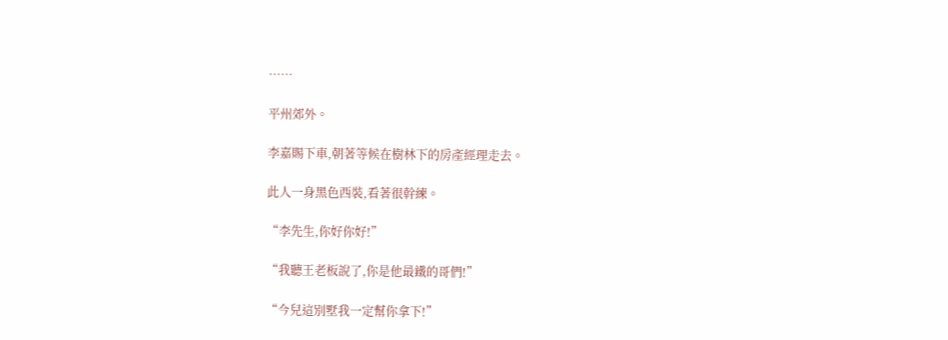……

平州郊外。

李嘉賜下車,朝著等候在樹林下的房產經理走去。

此人一身黑色西裝,看著很幹練。

“李先生,你好你好!”

“我聽王老板說了,你是他最鐵的哥們!”

“今兒這別墅我一定幫你拿下!”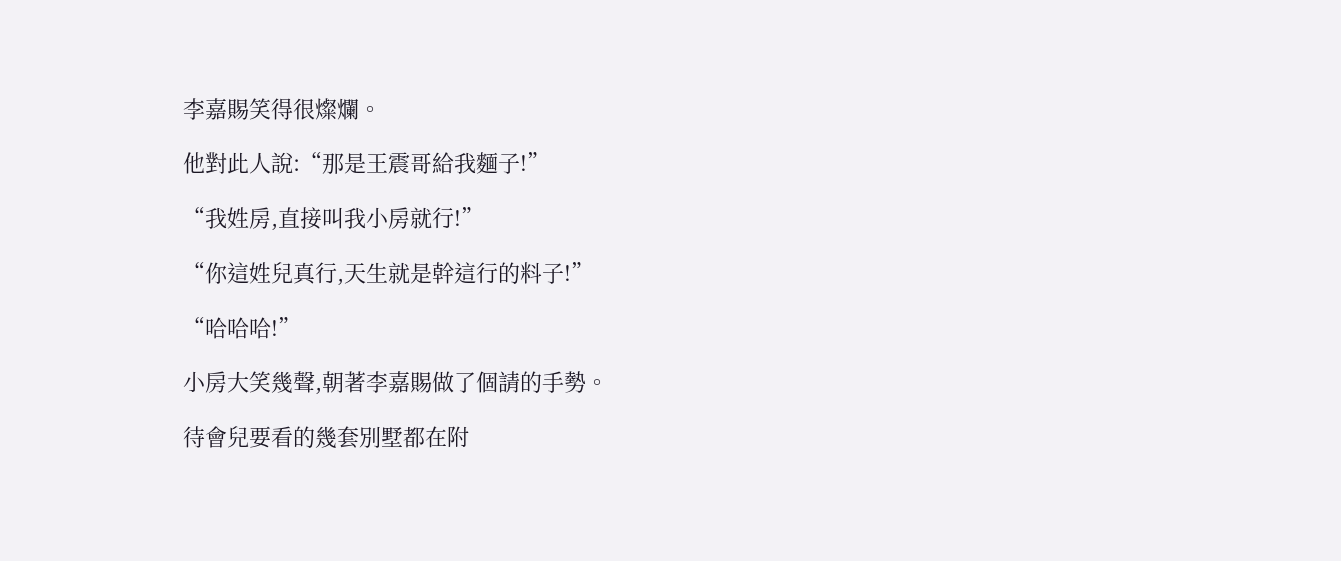李嘉賜笑得很燦爛。

他對此人說:“那是王震哥給我麵子!”

“我姓房,直接叫我小房就行!”

“你這姓兒真行,天生就是幹這行的料子!”

“哈哈哈!”

小房大笑幾聲,朝著李嘉賜做了個請的手勢。

待會兒要看的幾套別墅都在附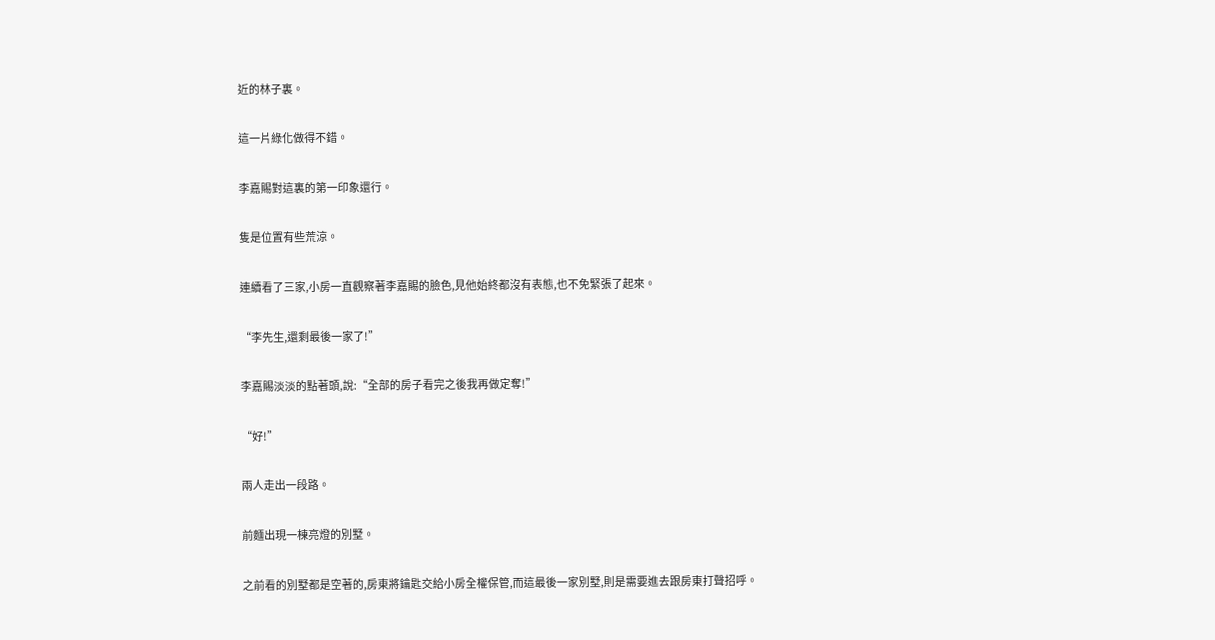近的林子裏。

這一片綠化做得不錯。

李嘉賜對這裏的第一印象還行。

隻是位置有些荒涼。

連續看了三家,小房一直觀察著李嘉賜的臉色,見他始終都沒有表態,也不免緊張了起來。

“李先生,還剩最後一家了!”

李嘉賜淡淡的點著頭,說:“全部的房子看完之後我再做定奪!”

“好!”

兩人走出一段路。

前麵出現一棟亮燈的別墅。

之前看的別墅都是空著的,房東將鑰匙交給小房全權保管,而這最後一家別墅,則是需要進去跟房東打聲招呼。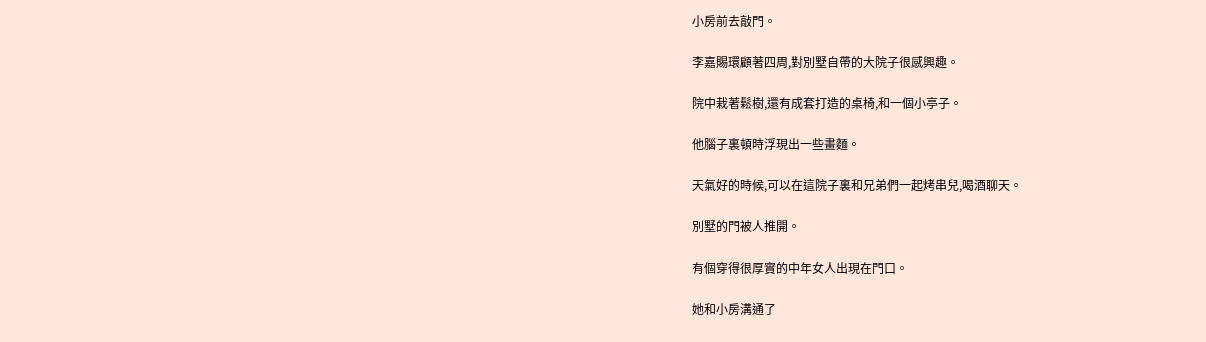小房前去敲門。

李嘉賜環顧著四周,對別墅自帶的大院子很感興趣。

院中栽著鬆樹,還有成套打造的桌椅,和一個小亭子。

他腦子裏頓時浮現出一些畫麵。

天氣好的時候,可以在這院子裏和兄弟們一起烤串兒,喝酒聊天。

別墅的門被人推開。

有個穿得很厚實的中年女人出現在門口。

她和小房溝通了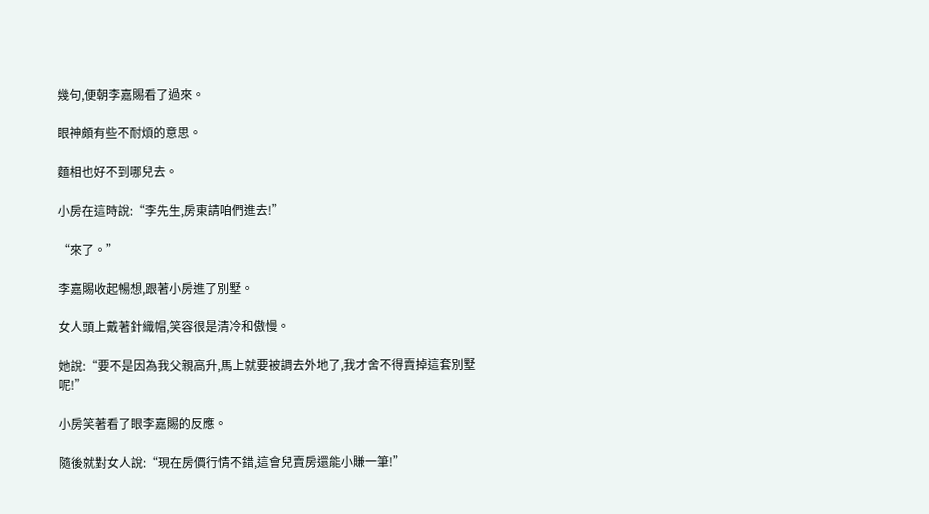幾句,便朝李嘉賜看了過來。

眼神頗有些不耐煩的意思。

麵相也好不到哪兒去。

小房在這時說:“李先生,房東請咱們進去!”

“來了。”

李嘉賜收起暢想,跟著小房進了別墅。

女人頭上戴著針織帽,笑容很是清冷和傲慢。

她說:“要不是因為我父親高升,馬上就要被調去外地了,我才舍不得賣掉這套別墅呢!”

小房笑著看了眼李嘉賜的反應。

隨後就對女人說:“現在房價行情不錯,這會兒賣房還能小賺一筆!”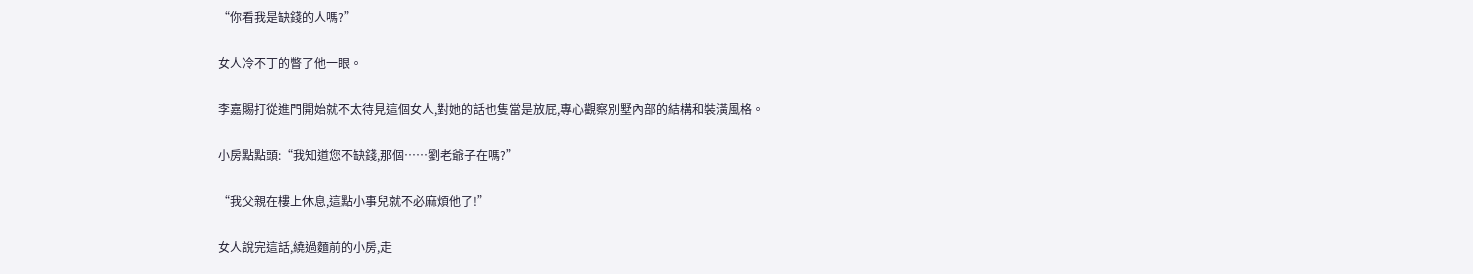“你看我是缺錢的人嗎?”

女人冷不丁的瞥了他一眼。

李嘉賜打從進門開始就不太待見這個女人,對她的話也隻當是放屁,專心觀察別墅內部的結構和裝潢風格。

小房點點頭:“我知道您不缺錢,那個……劉老爺子在嗎?”

“我父親在樓上休息,這點小事兒就不必麻煩他了!”

女人說完這話,繞過麵前的小房,走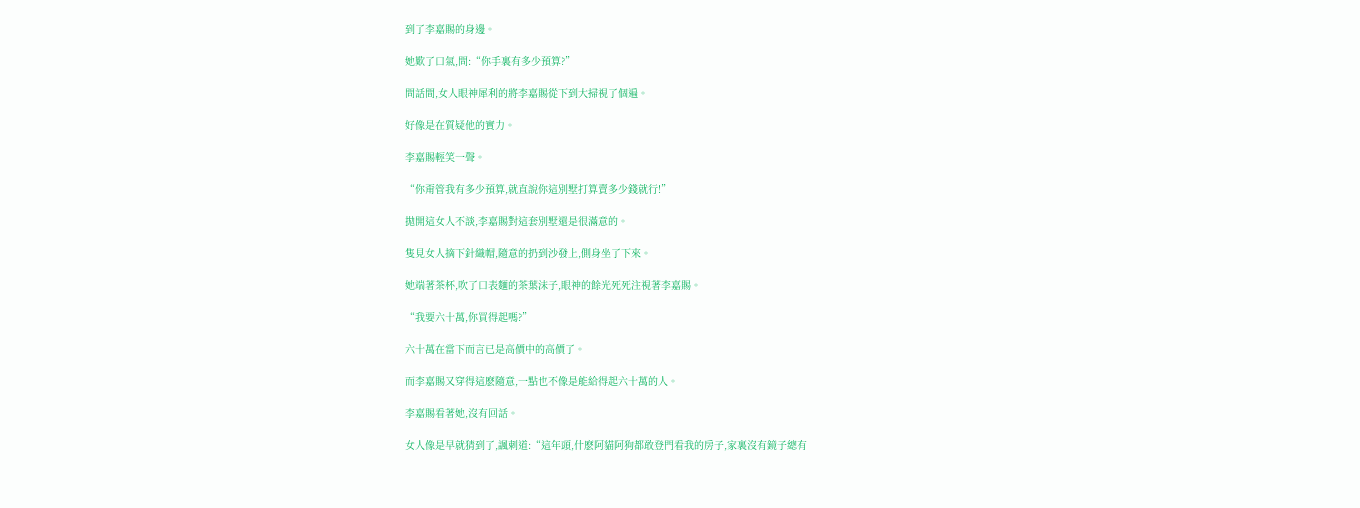到了李嘉賜的身邊。

她歎了口氣,問:“你手裏有多少預算?”

問話間,女人眼神犀利的將李嘉賜從下到大掃視了個遍。

好像是在質疑他的實力。

李嘉賜輕笑一聲。

“你甭管我有多少預算,就直說你這別墅打算賣多少錢就行!”

拋開這女人不談,李嘉賜對這套別墅還是很滿意的。

隻見女人摘下針織帽,隨意的扔到沙發上,側身坐了下來。

她端著茶杯,吹了口表麵的茶葉沫子,眼神的餘光死死注視著李嘉賜。

“我要六十萬,你買得起嗎?”

六十萬在當下而言已是高價中的高價了。

而李嘉賜又穿得這麽隨意,一點也不像是能給得起六十萬的人。

李嘉賜看著她,沒有回話。

女人像是早就猜到了,諷刺道:“這年頭,什麽阿貓阿狗都敢登門看我的房子,家裏沒有鏡子總有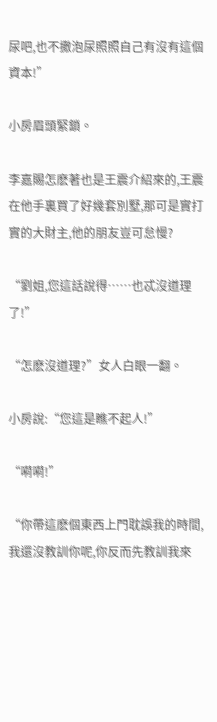尿吧,也不撒泡尿照照自己有沒有這個資本!”

小房眉頭緊鎖。

李嘉賜怎麽著也是王震介紹來的,王震在他手裏買了好幾套別墅,那可是實打實的大財主,他的朋友豈可怠慢?

“劉姐,您這話說得……也忒沒道理了!”

“怎麽沒道理?”女人白眼一翻。

小房說:“您這是瞧不起人!”

“嗬嗬!”

“你帶這麽個東西上門耽誤我的時間,我還沒教訓你呢,你反而先教訓我來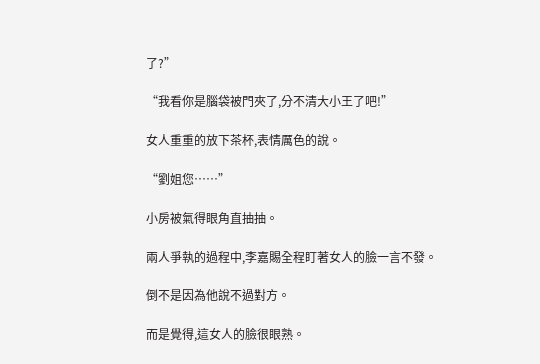了?”

“我看你是腦袋被門夾了,分不清大小王了吧!”

女人重重的放下茶杯,表情厲色的說。

“劉姐您……”

小房被氣得眼角直抽抽。

兩人爭執的過程中,李嘉賜全程盯著女人的臉一言不發。

倒不是因為他說不過對方。

而是覺得,這女人的臉很眼熟。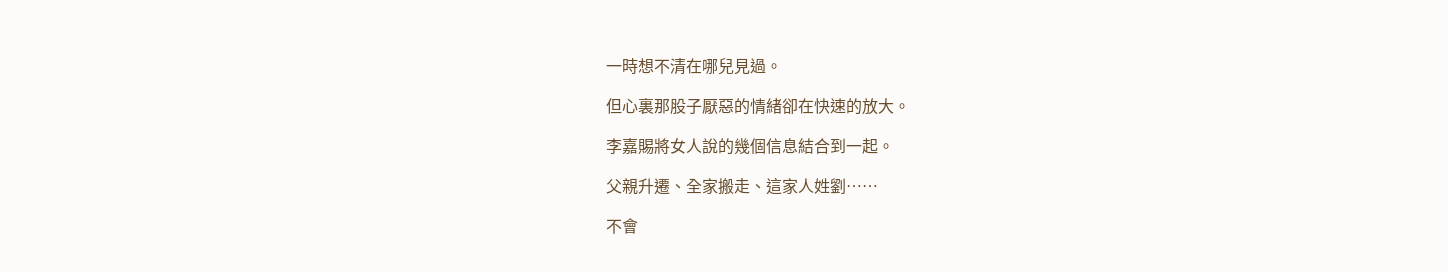一時想不清在哪兒見過。

但心裏那股子厭惡的情緒卻在快速的放大。

李嘉賜將女人說的幾個信息結合到一起。

父親升遷、全家搬走、這家人姓劉……

不會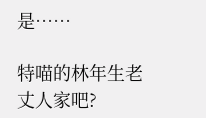是……

特喵的林年生老丈人家吧?